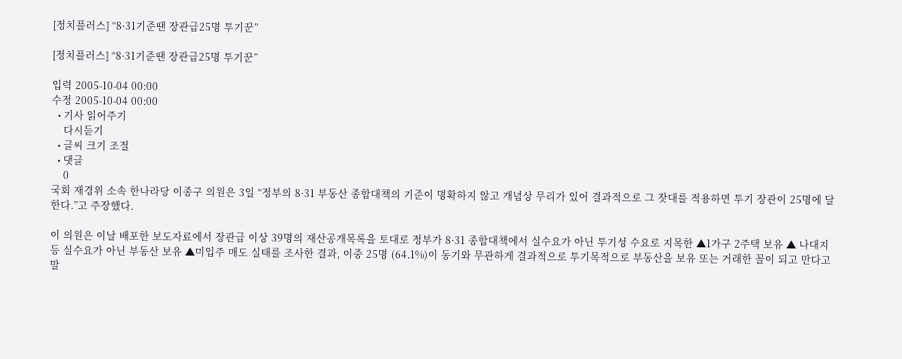[정치플러스] “8·31기준땐 장관급25명 투기꾼”

[정치플러스] “8·31기준땐 장관급25명 투기꾼”

입력 2005-10-04 00:00
수정 2005-10-04 00:00
  • 기사 읽어주기
    다시듣기
  • 글씨 크기 조절
  • 댓글
    0
국회 재경위 소속 한나라당 이종구 의원은 3일 “정부의 8·31 부동산 종합대책의 기준이 명확하지 않고 개념상 무리가 있어 결과적으로 그 잣대를 적용하면 투기 장관이 25명에 달한다.”고 주장했다.

이 의원은 이날 배포한 보도자료에서 장관급 이상 39명의 재산공개목록을 토대로 정부가 8·31 종합대책에서 실수요가 아닌 투기성 수요로 지목한 ▲1가구 2주택 보유 ▲ 나대지 등 실수요가 아닌 부동산 보유 ▲미입주 매도 실태를 조사한 결과, 이중 25명 (64.1%)이 동기와 무관하게 결과적으로 투기목적으로 부동산을 보유 또는 거래한 꼴이 되고 만다고 말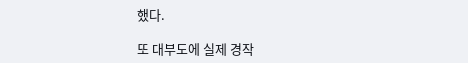했다.

또 대부도에 실제 경작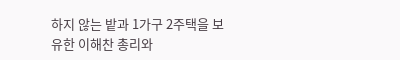하지 않는 밭과 1가구 2주택을 보유한 이해찬 총리와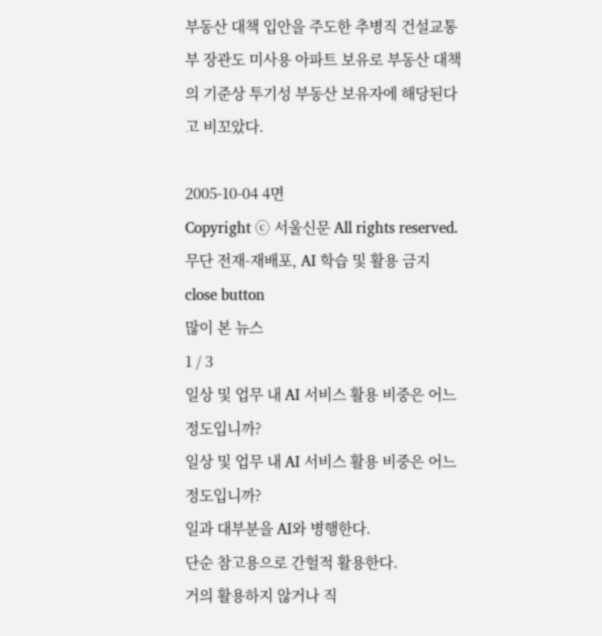부동산 대책 입안을 주도한 추병직 건설교통부 장관도 미사용 아파트 보유로 부동산 대책의 기준상 투기성 부동산 보유자에 해당된다고 비꼬았다.

2005-10-04 4면
Copyright ⓒ 서울신문 All rights reserved. 무단 전재-재배포, AI 학습 및 활용 금지
close button
많이 본 뉴스
1 / 3
일상 및 업무 내 AI 서비스 활용 비중은 어느 정도입니까?
일상 및 업무 내 AI 서비스 활용 비중은 어느 정도입니까?
일과 대부분을 AI와 병행한다.
단순 참고용으로 간헐적 활용한다.
거의 활용하지 않거나 직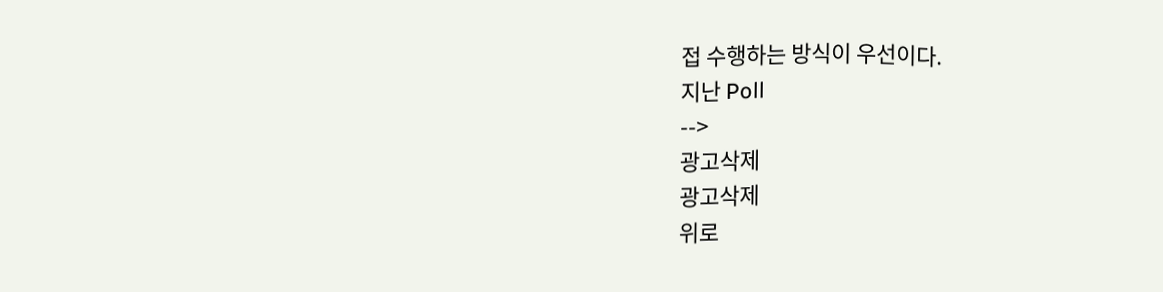접 수행하는 방식이 우선이다.
지난 Poll
-->
광고삭제
광고삭제
위로